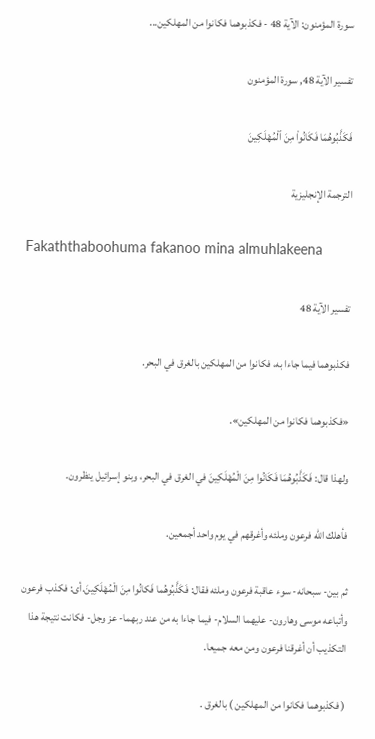سورة المؤمنون: الآية 48 - فكذبوهما فكانوا من المهلكين...

تفسير الآية 48, سورة المؤمنون

فَكَذَّبُوهُمَا فَكَانُوا۟ مِنَ ٱلْمُهْلَكِينَ

الترجمة الإنجليزية

Fakaththaboohuma fakanoo mina almuhlakeena

تفسير الآية 48

فكذبوهما فيما جاءا به، فكانوا من المهلكين بالغرق في البحر.

«فكذبوهما فكانوا من المهلكين».

ولهذا قال: فَكَذَّبُوهُمَا فَكَانُوا مِنَ الْمُهْلَكِينَ في الغرق في البحر، وبنو إسرائيل ينظرون.

فأهلك الله فرعون وملئه وأغرقهم في يوم واحد أجمعين.

ثم بين- سبحانه- سوء عاقبة فرعون وملئه فقال: فَكَذَّبُوهُما فَكانُوا مِنَ الْمُهْلَكِينَ.أى: فكذب فرعون وأتباعه موسى وهارون- عليهما السلام- فيما جاءا به من عند ربهما- عز وجل- فكانت نتيجة هذا التكذيب أن أغرقنا فرعون ومن معه جميعا.

( فكذبوهما فكانوا من المهلكين ) بالغرق .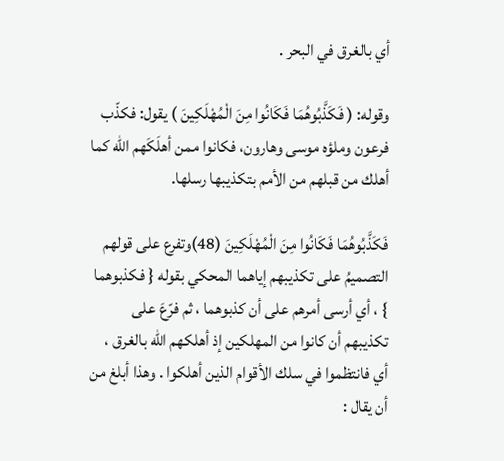أي بالغرق في البحر .

وقوله: ( فَكَذَّبُوهُمَا فَكَانُوا مِنَ الْمُهْلَكِينَ ) يقول: فكذّب فرعون وملؤه موسى وهارون، فكانوا ممن أهلَكَهم الله كما أهلك من قبلهم من الأمم بتكذيبها رسلها.

فَكَذَّبُوهُمَا فَكَانُوا مِنَ الْمُهْلَكِينَ (48)وتفرع على قولهم التصميمُ على تكذيبهم إياهما المحكي بقوله { فكذبوهما } ، أي أرسى أمرهم على أن كذبوهما ، ثم فرّعَ على تكذيبهم أن كانوا من المهلكين إذ أهلكهم الله بالغرق ، أي فانتظموا في سلك الأقوام الذين أهلكوا . وهذا أبلغ من أن يقال :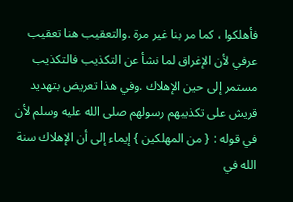فأهلكوا ، كما مر بنا غير مرة .والتعقيب هنا تعقيب عرفي لأن الإغراق لما نشأ عن التكذيب فالتكذيب مستمر إلى حين الإهلاك .وفي هذا تعريض بتهديد قريش على تكذيبهم رسولهم صلى الله عليه وسلم لأن في قوله : { من المهلكين } إيماء إلى أن الإهلاك سنة الله في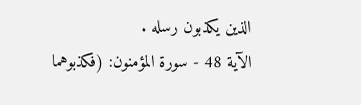الذين يكذبون رسله .
الآية 48 - سورة المؤمنون: (فكذبوهما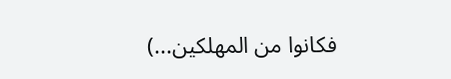فكانوا من المهلكين...)